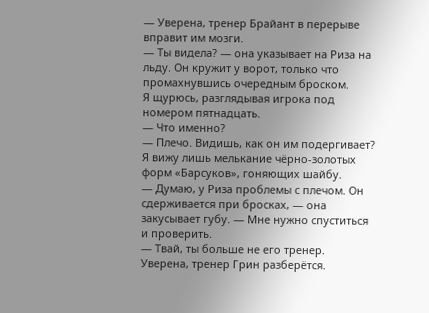— Уверена, тренер Брайант в перерыве вправит им мозги.
— Ты видела? — она указывает на Риза на льду. Он кружит у ворот, только что промахнувшись очередным броском.
Я щурюсь, разглядывая игрока под номером пятнадцать.
— Что именно?
— Плечо. Видишь, как он им подергивает?
Я вижу лишь мелькание чёрно-золотых форм «Барсуков», гоняющих шайбу.
— Думаю, у Риза проблемы с плечом. Он сдерживается при бросках, — она закусывает губу. — Мне нужно спуститься и проверить.
— Твай, ты больше не его тренер. Уверена, тренер Грин разберётся.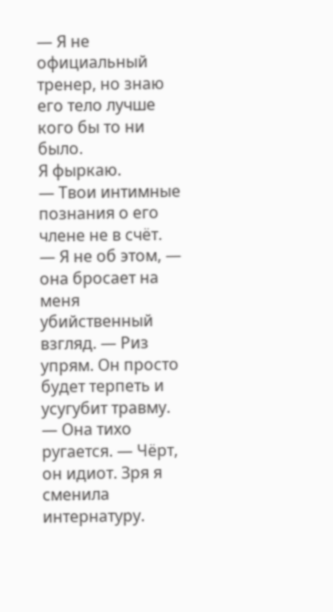— Я не официальный тренер, но знаю его тело лучше кого бы то ни было.
Я фыркаю.
— Твои интимные познания о его члене не в счёт.
— Я не об этом, — она бросает на меня убийственный взгляд. — Риз упрям. Он просто будет терпеть и усугубит травму. — Она тихо ругается. — Чёрт, он идиот. Зря я сменила интернатуру.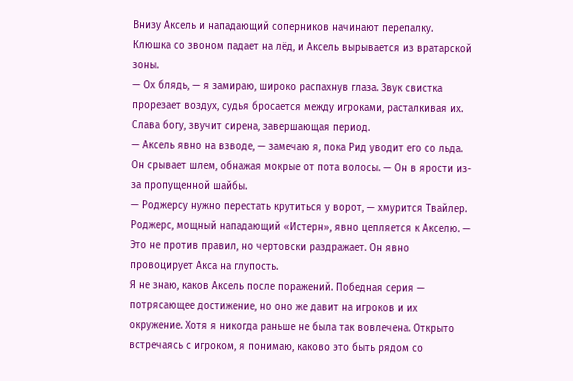Внизу Аксель и нападающий соперников начинают перепалку. Клюшка со звоном падает на лёд, и Аксель вырывается из вратарской зоны.
— Ох блядь, — я замираю, широко распахнув глаза. Звук свистка прорезает воздух, судья бросается между игроками, расталкивая их.
Слава богу, звучит сирена, завершающая период.
— Аксель явно на взводе, — замечаю я, пока Рид уводит его со льда. Он срывает шлем, обнажая мокрые от пота волосы. — Он в ярости из-за пропущенной шайбы.
— Роджерсу нужно перестать крутиться у ворот, — хмурится Твайлер. Роджерс, мощный нападающий «Истерн», явно цепляется к Акселю. — Это не против правил, но чертовски раздражает. Он явно провоцирует Акса на глупость.
Я не знаю, каков Аксель после поражений. Победная серия — потрясающее достижение, но оно же давит на игроков и их окружение. Хотя я никогда раньше не была так вовлечена. Открыто встречаясь с игроком, я понимаю, каково это быть рядом со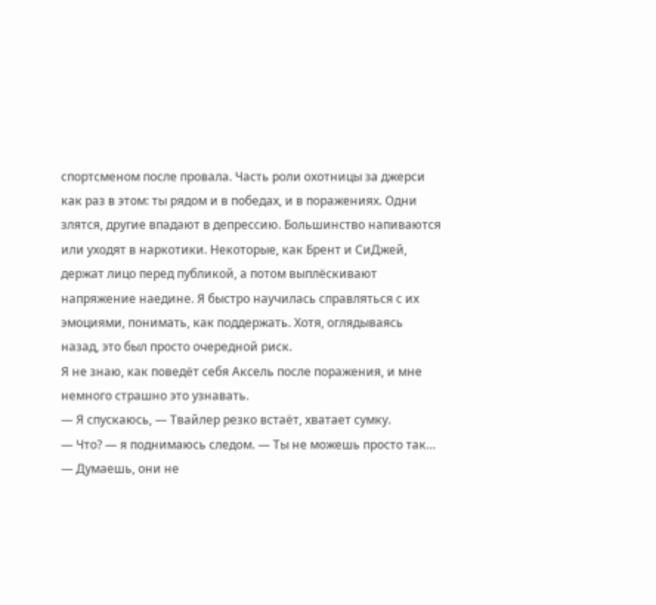спортсменом после провала. Часть роли охотницы за джерси как раз в этом: ты рядом и в победах, и в поражениях. Одни злятся, другие впадают в депрессию. Большинство напиваются или уходят в наркотики. Некоторые, как Брент и СиДжей, держат лицо перед публикой, а потом выплёскивают напряжение наедине. Я быстро научилась справляться с их эмоциями, понимать, как поддержать. Хотя, оглядываясь назад, это был просто очередной риск.
Я не знаю, как поведёт себя Аксель после поражения, и мне немного страшно это узнавать.
— Я спускаюсь, — Твайлер резко встаёт, хватает сумку.
— Что? — я поднимаюсь следом. — Ты не можешь просто так…
— Думаешь, они не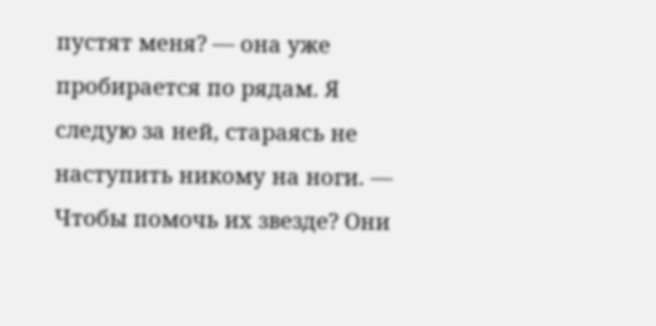пустят меня? — она уже пробирается по рядам. Я следую за ней, стараясь не наступить никому на ноги. — Чтобы помочь их звезде? Они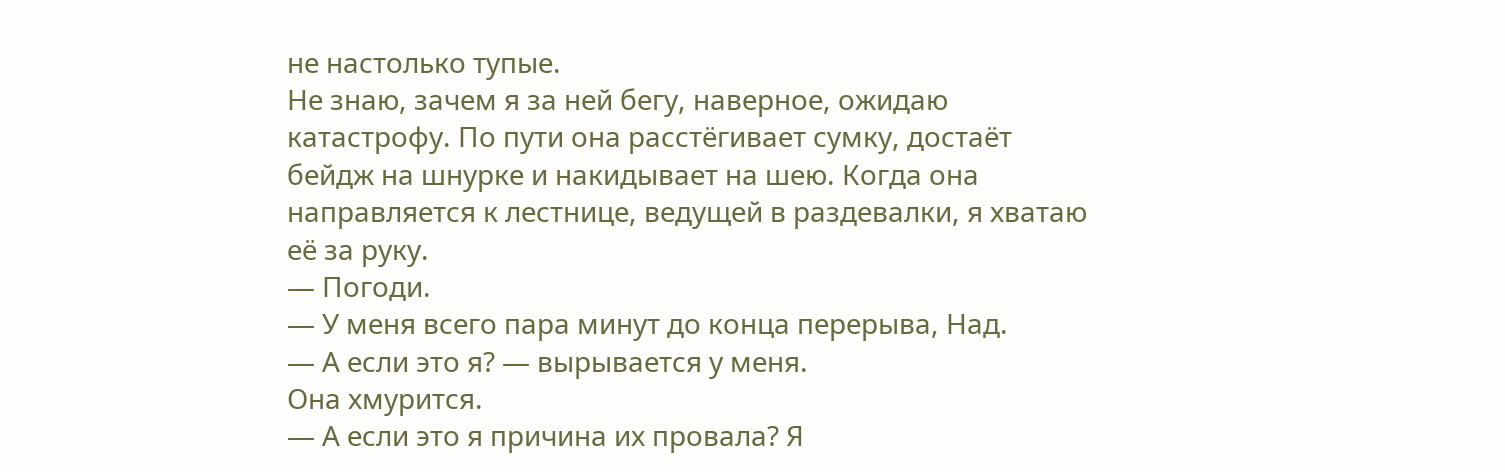не настолько тупые.
Не знаю, зачем я за ней бегу, наверное, ожидаю катастрофу. По пути она расстёгивает сумку, достаёт бейдж на шнурке и накидывает на шею. Когда она направляется к лестнице, ведущей в раздевалки, я хватаю её за руку.
— Погоди.
— У меня всего пара минут до конца перерыва, Над.
— А если это я? — вырывается у меня.
Она хмурится.
— А если это я причина их провала? Я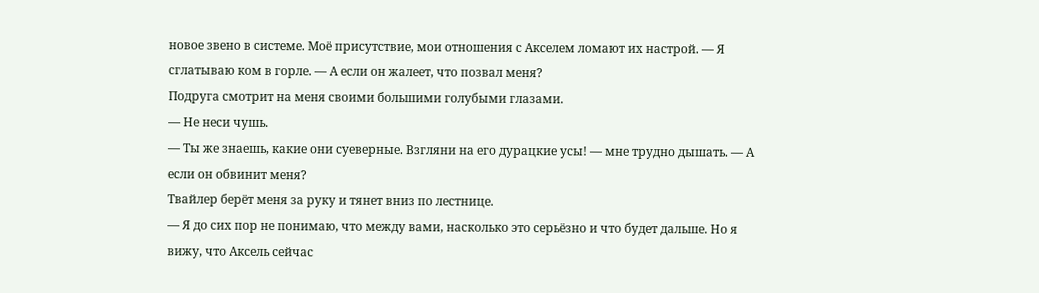новое звено в системе. Моё присутствие, мои отношения с Акселем ломают их настрой. — Я сглатываю ком в горле. — А если он жалеет, что позвал меня?
Подруга смотрит на меня своими большими голубыми глазами.
— Не неси чушь.
— Ты же знаешь, какие они суеверные. Взгляни на его дурацкие усы! — мне трудно дышать. — А если он обвинит меня?
Твайлер берёт меня за руку и тянет вниз по лестнице.
— Я до сих пор не понимаю, что между вами, насколько это серьёзно и что будет дальше. Но я вижу, что Аксель сейчас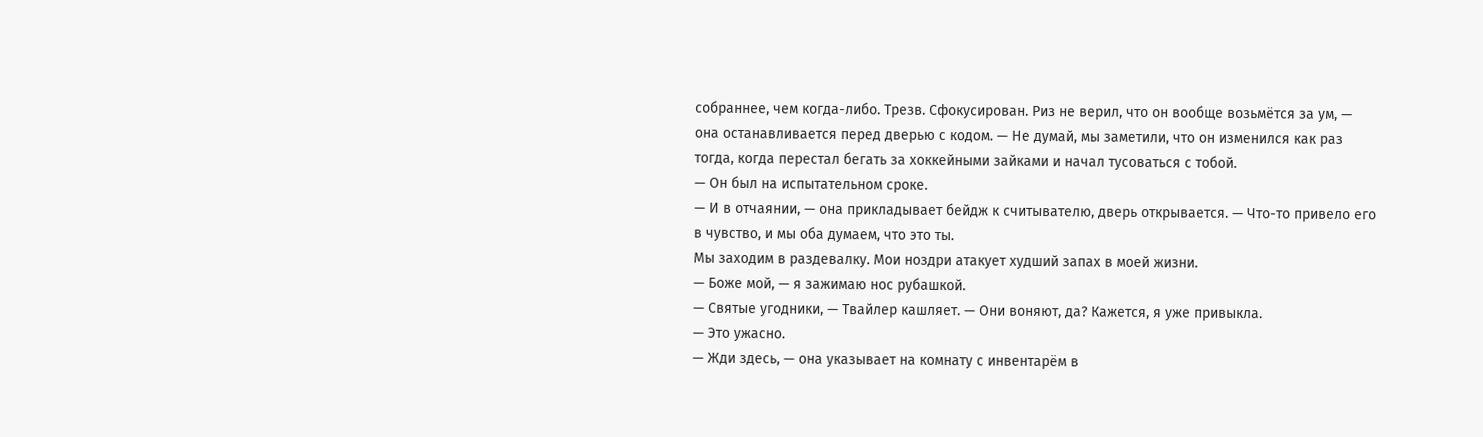собраннее, чем когда-либо. Трезв. Сфокусирован. Риз не верил, что он вообще возьмётся за ум, — она останавливается перед дверью с кодом. — Не думай, мы заметили, что он изменился как раз тогда, когда перестал бегать за хоккейными зайками и начал тусоваться с тобой.
— Он был на испытательном сроке.
— И в отчаянии, — она прикладывает бейдж к считывателю, дверь открывается. — Что-то привело его в чувство, и мы оба думаем, что это ты.
Мы заходим в раздевалку. Мои ноздри атакует худший запах в моей жизни.
— Боже мой, — я зажимаю нос рубашкой.
— Святые угодники, — Твайлер кашляет. — Они воняют, да? Кажется, я уже привыкла.
— Это ужасно.
— Жди здесь, — она указывает на комнату с инвентарём в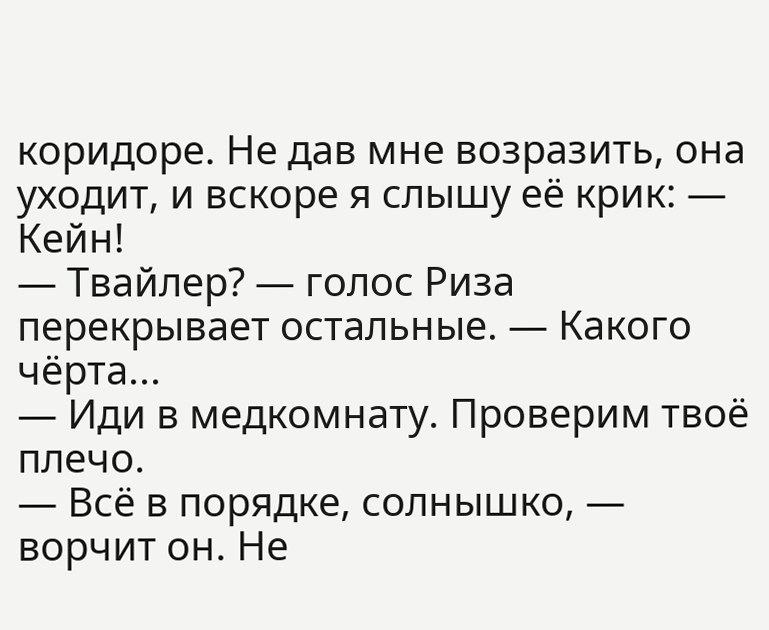коридоре. Не дав мне возразить, она уходит, и вскоре я слышу её крик: — Кейн!
— Твайлер? — голос Риза перекрывает остальные. — Какого чёрта...
— Иди в медкомнату. Проверим твоё плечо.
— Всё в порядке, солнышко, — ворчит он. Не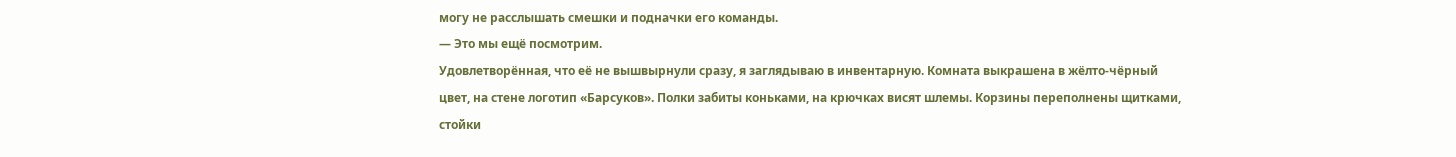могу не расслышать смешки и подначки его команды.
— Это мы ещё посмотрим.
Удовлетворённая, что её не вышвырнули сразу, я заглядываю в инвентарную. Комната выкрашена в жёлто-чёрный цвет, на стене логотип «Барсуков». Полки забиты коньками, на крючках висят шлемы. Корзины переполнены щитками, стойки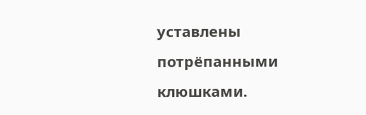уставлены потрёпанными клюшками.